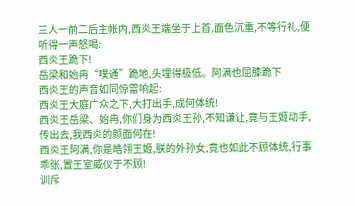三人一前二后主帐内,西炎王端坐于上首,面色沉重,不等行礼,便听得一声怒喝:
西炎王跪下!
岳梁和始冉“噗通”跪地,头埋得极低。阿满也屈膝跪下
西炎王的声音如同惊雷响起:
西炎王大庭广众之下,大打出手,成何体统!
西炎王岳梁、始冉,你们身为西炎王孙,不知谦让,竟与王姬动手,传出去,我西炎的颜面何在!
西炎王阿满,你是皓翎王姬,朕的外孙女,竟也如此不顾体统,行事乖张,置王室威仪于不顾!
训斥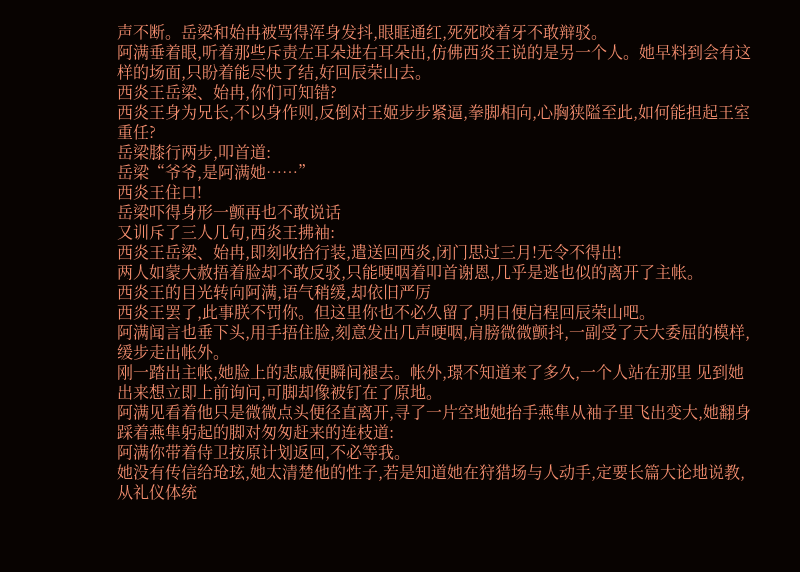声不断。岳梁和始冉被骂得浑身发抖,眼眶通红,死死咬着牙不敢辩驳。
阿满垂着眼,听着那些斥责左耳朵进右耳朵出,仿佛西炎王说的是另一个人。她早料到会有这样的场面,只盼着能尽快了结,好回辰荣山去。
西炎王岳梁、始冉,你们可知错?
西炎王身为兄长,不以身作则,反倒对王姬步步紧逼,拳脚相向,心胸狭隘至此,如何能担起王室重任?
岳梁膝行两步,叩首道:
岳梁“爷爷,是阿满她……”
西炎王住口!
岳梁吓得身形一颤再也不敢说话
又训斥了三人几句,西炎王拂袖:
西炎王岳梁、始冉,即刻收拾行装,遣送回西炎,闭门思过三月!无令不得出!
两人如蒙大赦捂着脸却不敢反驳,只能哽咽着叩首谢恩,几乎是逃也似的离开了主帐。
西炎王的目光转向阿满,语气稍缓,却依旧严厉
西炎王罢了,此事朕不罚你。但这里你也不必久留了,明日便启程回辰荣山吧。
阿满闻言也垂下头,用手捂住脸,刻意发出几声哽咽,肩膀微微颤抖,一副受了天大委屈的模样,缓步走出帐外。
刚一踏出主帐,她脸上的悲戚便瞬间褪去。帐外,璟不知道来了多久,一个人站在那里 见到她出来想立即上前询问,可脚却像被钉在了原地。
阿满见看着他只是微微点头便径直离开,寻了一片空地她抬手燕隼从袖子里飞出变大,她翻身踩着燕隼躬起的脚对匆匆赶来的连枝道:
阿满你带着侍卫按原计划返回,不必等我。
她没有传信给玱玹,她太清楚他的性子,若是知道她在狩猎场与人动手,定要长篇大论地说教,从礼仪体统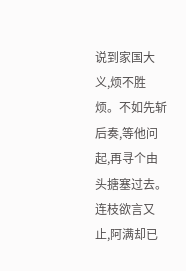说到家国大义,烦不胜烦。不如先斩后奏,等他问起,再寻个由头搪塞过去。
连枝欲言又止,阿满却已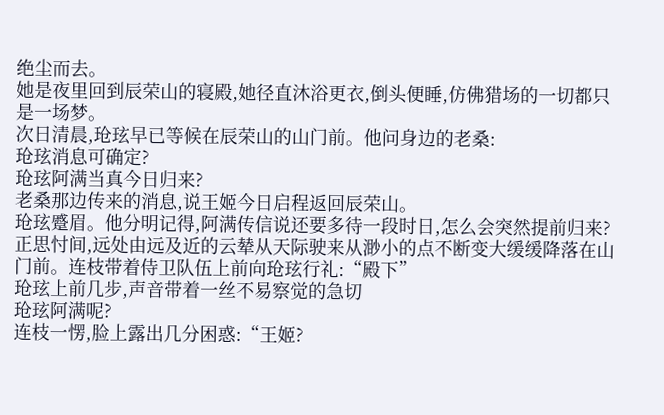绝尘而去。
她是夜里回到辰荣山的寝殿,她径直沐浴更衣,倒头便睡,仿佛猎场的一切都只是一场梦。
次日清晨,玱玹早已等候在辰荣山的山门前。他问身边的老桑:
玱玹消息可确定?
玱玹阿满当真今日归来?
老桑那边传来的消息,说王姬今日启程返回辰荣山。
玱玹蹙眉。他分明记得,阿满传信说还要多待一段时日,怎么会突然提前归来?
正思忖间,远处由远及近的云辇从天际驶来从渺小的点不断变大缓缓降落在山门前。连枝带着侍卫队伍上前向玱玹行礼:“殿下”
玱玹上前几步,声音带着一丝不易察觉的急切
玱玹阿满呢?
连枝一愣,脸上露出几分困惑:“王姬?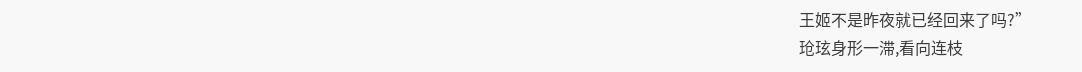王姬不是昨夜就已经回来了吗?”
玱玹身形一滞,看向连枝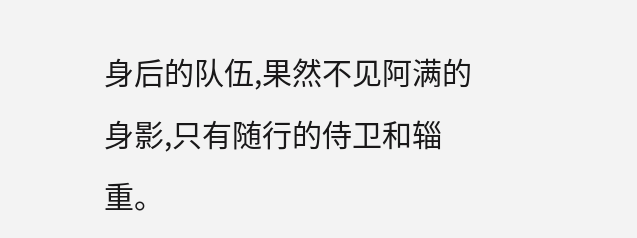身后的队伍,果然不见阿满的身影,只有随行的侍卫和辎重。